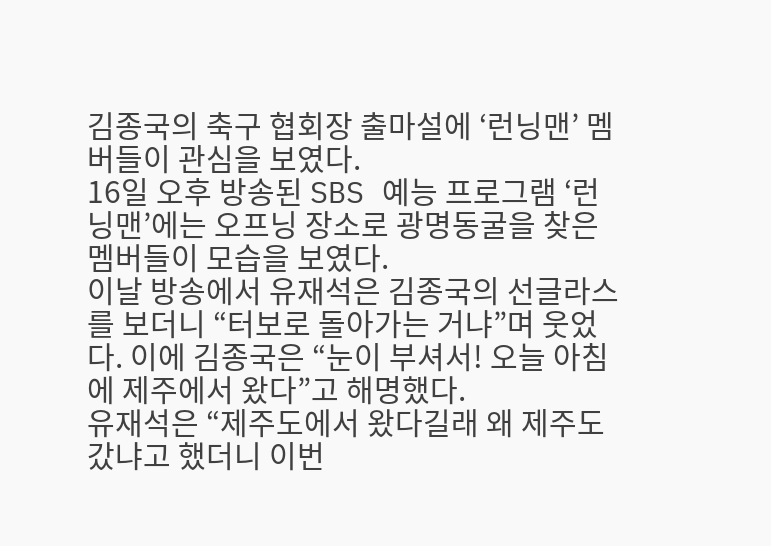김종국의 축구 협회장 출마설에 ‘런닝맨’ 멤버들이 관심을 보였다.
16일 오후 방송된 SBS 예능 프로그램 ‘런닝맨’에는 오프닝 장소로 광명동굴을 찾은 멤버들이 모습을 보였다.
이날 방송에서 유재석은 김종국의 선글라스를 보더니 “터보로 돌아가는 거냐”며 웃었다. 이에 김종국은 “눈이 부셔서! 오늘 아침에 제주에서 왔다”고 해명했다.
유재석은 “제주도에서 왔다길래 왜 제주도 갔냐고 했더니 이번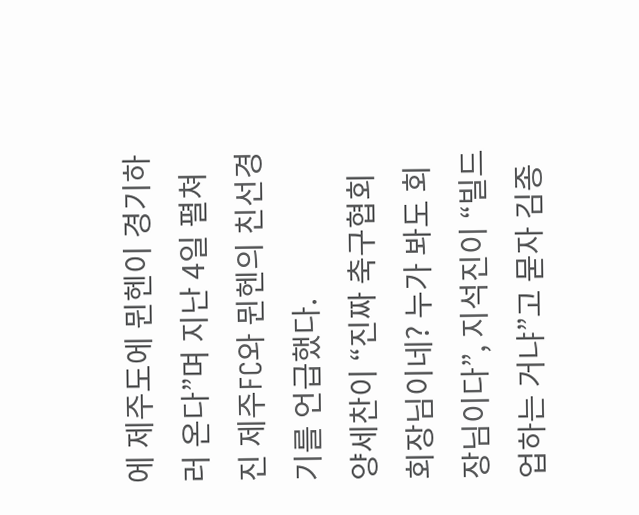에 제주도에 뮌헨이 경기하러 온다”며 지난 4일 펼쳐진 제주FC와 뮌헨의 친선경기를 언급했다.
양세찬이 “진짜 축구협회 회장님이네? 누가 봐도 회장님이다”, 지석진이 “빌드업하는 거냐”고 묻자 김종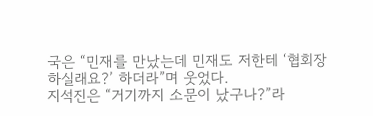국은 “민재를 만났는데 민재도 저한테 ‘협회장 하실래요?’ 하더라”며 웃었다.
지석진은 “거기까지 소문이 났구나?”라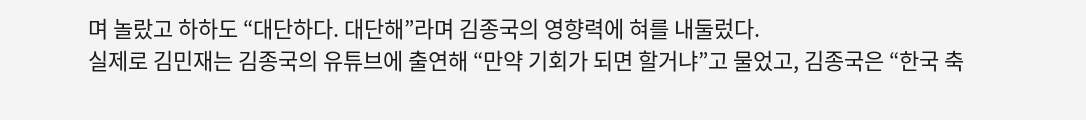며 놀랐고 하하도 “대단하다. 대단해”라며 김종국의 영향력에 혀를 내둘렀다.
실제로 김민재는 김종국의 유튜브에 출연해 “만약 기회가 되면 할거냐”고 물었고, 김종국은 “한국 축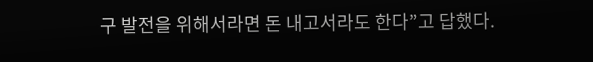구 발전을 위해서라면 돈 내고서라도 한다”고 답했다.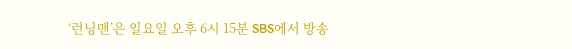‘런닝맨’은 일요일 오후 6시 15분 SBS에서 방송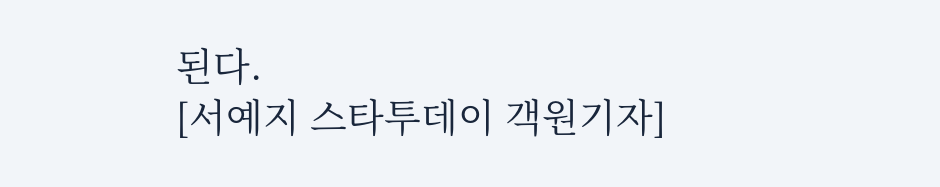된다.
[서예지 스타투데이 객원기자]